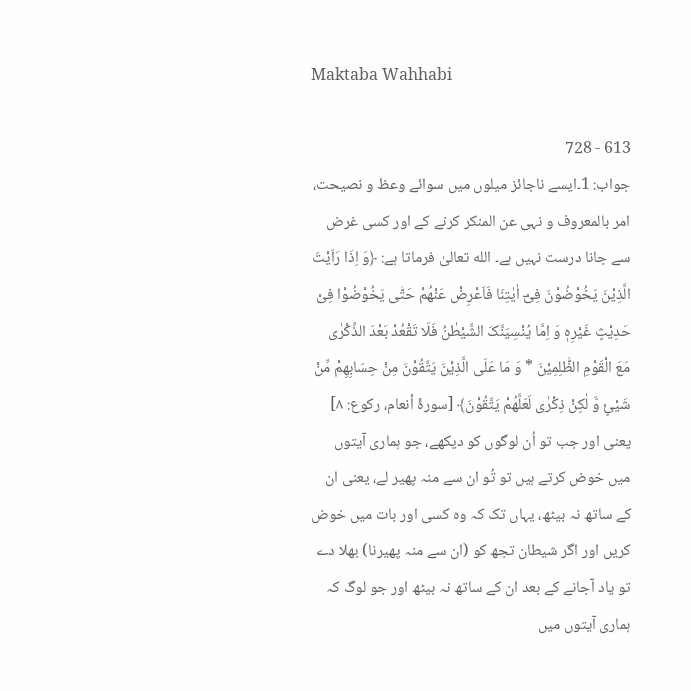Maktaba Wahhabi

613 - 728
جواب: 1۔ایسے ناجائز میلوں میں سوائے وعظ و نصیحت، امر بالمعروف و نہی عن المنکر کرنے کے اور کسی غرض سے جانا درست نہیں ہے۔ الله تعالیٰ فرماتا ہے: ﴿وَ اِذَا رَاَیْتَ الَّذِیْنَ یَخُوْضُوْنَ فِیْٓ اٰیٰتِنَا فَاَعْرِضْ عَنْھُمْ حَتّٰی یَخُوْضُوْا فِیْ حَدِیْثٍ غَیْرِہٖ وَ اِمَّا یُنْسِیَنَّکَ الشَّیْطٰنُ فَلَا تَقْعُدْ بَعْدَ الذِّکْرٰی مَعَ الْقَوْمِ الظّٰلِمِیْنَ * وَ مَا عَلَی الَّذِیْنَ یَتَّقُوْنَ مِنْ حِسَابِھِمْ مِّنْ شَیْئٍ وَّ لٰکِنْ ذِکْرٰی لَعَلَّھُمْ یَتَّقُوْنَ﴾ [سورۂ أنعام، رکوع: ۸] یعنی اور جب تو اُن لوگوں کو دیکھے، جو ہماری آیتوں میں خوض کرتے ہیں تو تُو ان سے منہ پھیر لے، یعنی ان کے ساتھ نہ بیٹھ، یہاں تک کہ وہ کسی اور بات میں خوض کریں اور اگر شیطان تجھ کو (ان سے منہ پھیرنا) بھلا دے تو یاد آجانے کے بعد ان کے ساتھ نہ بیٹھ اور جو لوگ کہ ہماری آیتوں میں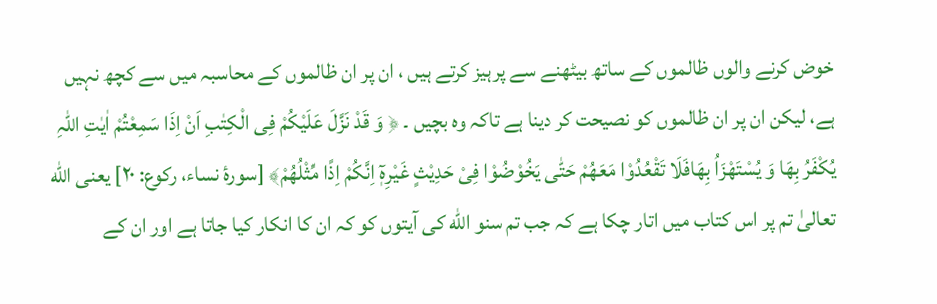خوض کرنے والوں ظالموں کے ساتھ بیٹھنے سے پرہیز کرتے ہیں ، ان پر ان ظالموں کے محاسبہ میں سے کچھ نہیں ہے، لیکن ان پر ان ظالموں کو نصیحت کر دینا ہے تاکہ وہ بچیں ۔ ﴿ وَ قَدْ نَزَّلَ عَلَیْکُمْ فِی الْکِتٰبِ اَنْ اِذَا سَمِعْتُمْ اٰیٰتِ اللّٰہِ یُکْفَرُ بِھَا وَ یُسْتَھْزَاُ بِھَافَلَا تَقْعُدُوْا مَعَھُمْ حَتّٰی یَخُوْضُوْا فِیْ حَدِیْثٍ غَیْرِہٖٓ اِنَّکُمْ اِذًا مِّثْلُھُمْ﴾ [سورۂ نساء، رکوع: ۲۰] یعنی الله تعالیٰ تم پر اس کتاب میں اتار چکا ہے کہ جب تم سنو الله کی آیتوں کو کہ ان کا انکار کیا جاتا ہے اور ان کے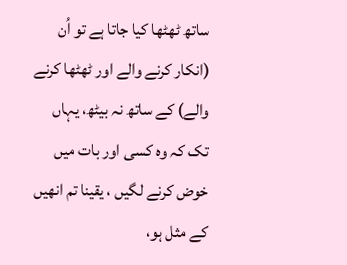ساتھ ٹھٹھا کیا جاتا ہے تو اُن (انکار کرنے والے اور ٹھٹھا کرنے والے) کے ساتھ نہ بیٹھ، یہاں تک کہ وہ کسی اور بات میں خوض کرنے لگیں ، یقینا تم انھیں کے مثل ہو،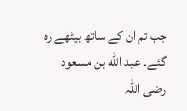جب تم ان کے ساتھ بیٹھے رہ گئے۔ عبد الله بن مسعود رضی اللہ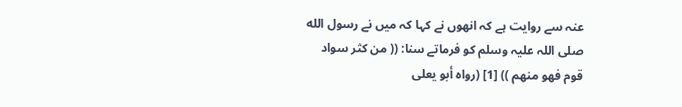عنہ سے روایت ہے کہ انھوں نے کہا کہ میں نے رسول الله صلی اللہ علیہ وسلم کو فرماتے سنا: (( من کثر سواد قوم فھو منھم )) [1] (رواہ أبو یعلی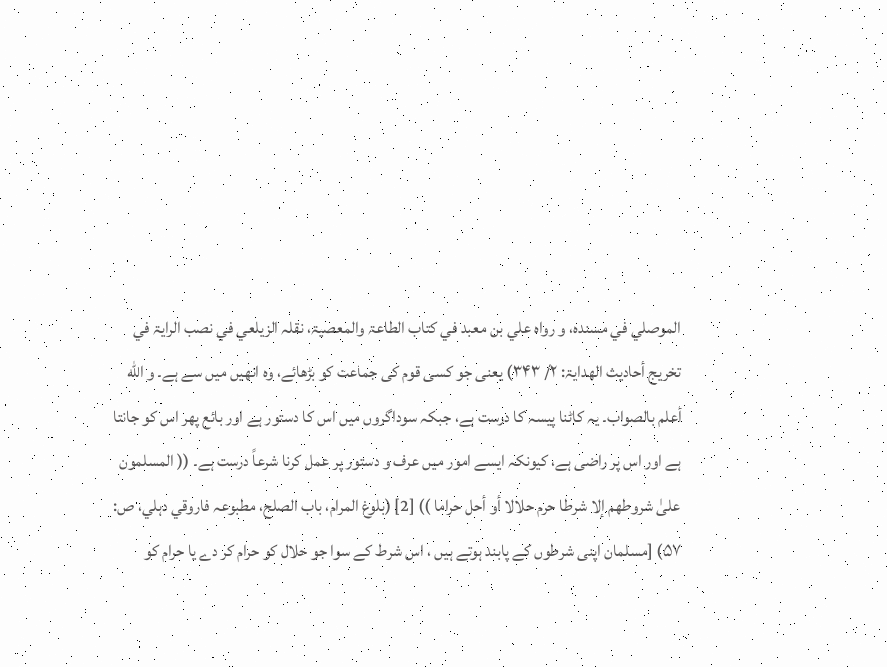الموصلي في مسندہ، و رواہ علي بن معبد في کتاب الطاعۃ والمعصیۃ، نقلہ الزیلعي في نصب الرایۃ في تخریج أحادیث الھدایۃ: ۲/ ۳۴۳) یعنی جو کسی قوم کی جماعت کو بڑھائے، وہ انھیں میں سے ہے۔ و اللّٰه أعلم بالصواب۔ یہ کاٹنا پیسہ کا درست ہے، جبکہ سوداگروں میں اس کا دستور ہے اور بائع پھر اس کو جانتا ہے اور اس پر راضی ہے، کیونکہ ایسے امور میں عرف و دستور پر عمل کرنا شرعاً درست ہے۔ (( المسلمون علیٰ شروطھم إلا شرطا حرم حلالا أو أحل حراما )) [2] (بلوغ المرام، باب الصلح، مطبوعہ فاروقي دہلي، ص: ۵۷) [مسلمان اپنی شرطوں کے پابند ہوتے ہیں ، اس شرط کے سوا جو حلال کو حرام کر دے یا حرام کو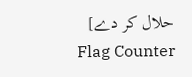حلال کر دے]
Flag Counter